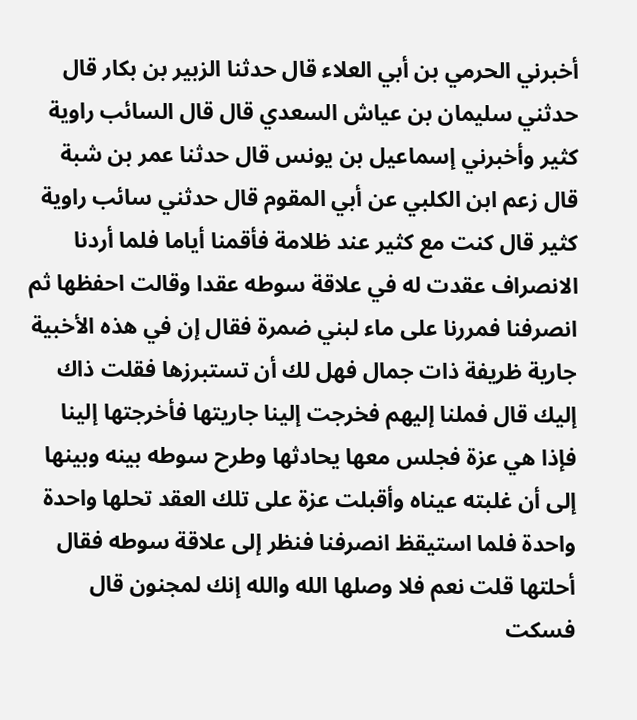أخبرني الحرمي بن أبي العلاء قال حدثنا الزبير بن بكار قال حدثني سليمان بن عياش السعدي قال قال السائب راوية كثير وأخبرني إسماعيل بن يونس قال حدثنا عمر بن شبة قال زعم ابن الكلبي عن أبي المقوم قال حدثني سائب راوية كثير قال كنت مع كثير عند ظلامة فأقمنا أياما فلما أردنا الانصراف عقدت له في علاقة سوطه عقدا وقالت احفظها ثم انصرفنا فمررنا على ماء لبني ضمرة فقال إن في هذه الأخبية جارية ظريفة ذات جمال فهل لك أن تستبرزها فقلت ذاك إليك قال فملنا إليهم فخرجت إلينا جاريتها فأخرجتها إلينا فإذا هي عزة فجلس معها يحادثها وطرح سوطه بينه وبينها إلى أن غلبته عيناه وأقبلت عزة على تلك العقد تحلها واحدة واحدة فلما استيقظ انصرفنا فنظر إلى علاقة سوطه فقال أحلتها قلت نعم فلا وصلها الله والله إنك لمجنون قال فسكت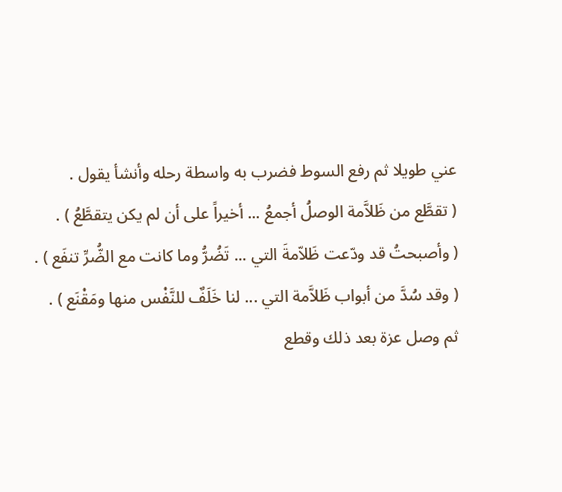عني طويلا ثم رفع السوط فضرب به واسطة رحله وأنشأ يقول .
( تقطَّع من ظَلاَّمة الوصلُ أجمعُ ... أخيراً على أن لم يكن يتقطَّعُ ) .
( وأصبحتُ قد ودّعت ظَلاّمةَ التي ... تَضُرُّ وما كانت مع الضُّرِّ تنفَع ) .
( وقد سُدَّ من أبواب ظَلاَّمة التي ... لنا خَلَفٌ للنَّفْس منها ومَقْنَع ) .
ثم وصل عزة بعد ذلك وقطع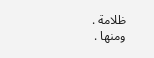ظلامة .
ومنها .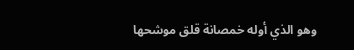وهو الذي أوله خمصانة قلق موشحها